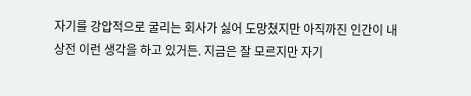자기를 강압적으로 굴리는 회사가 싫어 도망쳤지만 아직까진 인간이 내 상전 이런 생각을 하고 있거든. 지금은 잘 모르지만 자기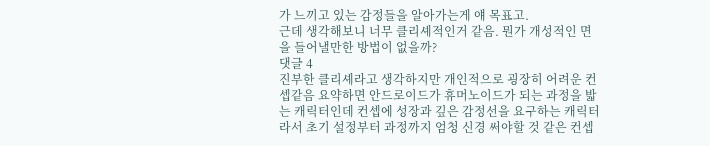가 느끼고 있는 감정들을 알아가는게 얘 목표고.
근데 생각해보니 너무 클리셰적인거 같음. 뭔가 개성적인 면을 들어낼만한 방법이 없을까?
댓글 4
진부한 클리셰라고 생각하지만 개인적으로 굉장히 어려운 컨셉같음 요약하면 안드로이드가 휴머노이드가 되는 과정을 밟는 캐릭터인데 컨셉에 성장과 깊은 감정선을 요구하는 캐릭터라서 초기 설정부터 과정까지 엄청 신경 써야할 것 같은 컨셉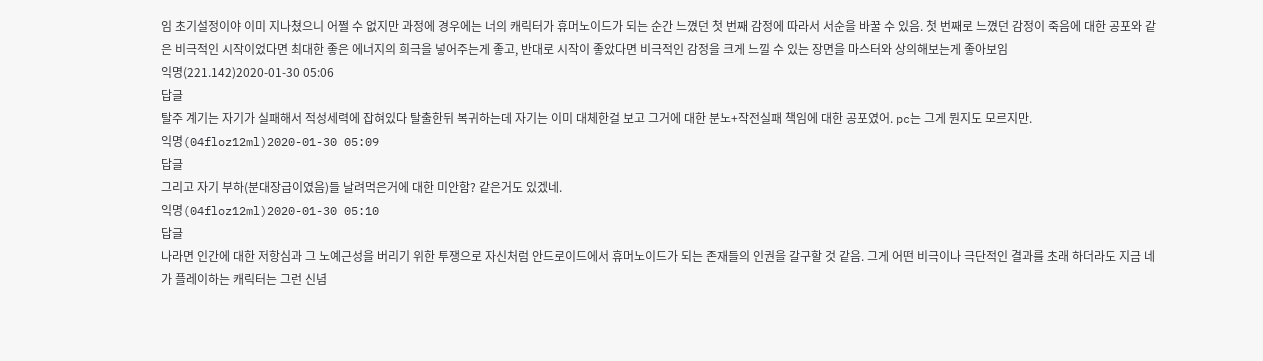임 초기설정이야 이미 지나쳤으니 어쩔 수 없지만 과정에 경우에는 너의 캐릭터가 휴머노이드가 되는 순간 느꼈던 첫 번째 감정에 따라서 서순을 바꿀 수 있음. 첫 번째로 느꼈던 감정이 죽음에 대한 공포와 같은 비극적인 시작이었다면 최대한 좋은 에너지의 희극을 넣어주는게 좋고, 반대로 시작이 좋았다면 비극적인 감정을 크게 느낄 수 있는 장면을 마스터와 상의해보는게 좋아보임
익명(221.142)2020-01-30 05:06
답글
탈주 계기는 자기가 실패해서 적성세력에 잡혀있다 탈출한뒤 복귀하는데 자기는 이미 대체한걸 보고 그거에 대한 분노+작전실패 책임에 대한 공포였어. pc는 그게 뭔지도 모르지만.
익명(04floz12ml)2020-01-30 05:09
답글
그리고 자기 부하(분대장급이였음)들 날려먹은거에 대한 미안함? 같은거도 있겠네.
익명(04floz12ml)2020-01-30 05:10
답글
나라면 인간에 대한 저항심과 그 노예근성을 버리기 위한 투쟁으로 자신처럼 안드로이드에서 휴머노이드가 되는 존재들의 인권을 갈구할 것 같음. 그게 어떤 비극이나 극단적인 결과를 초래 하더라도 지금 네가 플레이하는 캐릭터는 그런 신념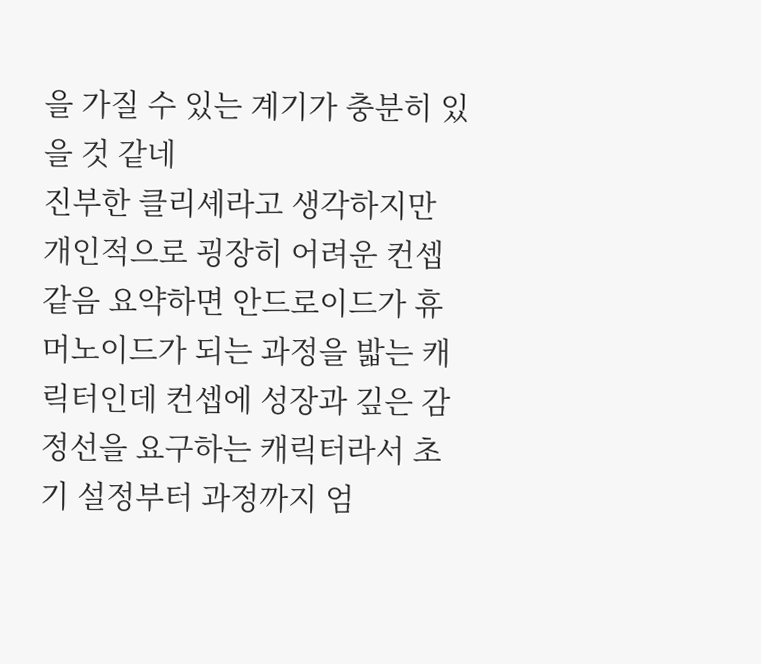을 가질 수 있는 계기가 충분히 있을 것 같네
진부한 클리셰라고 생각하지만 개인적으로 굉장히 어려운 컨셉같음 요약하면 안드로이드가 휴머노이드가 되는 과정을 밟는 캐릭터인데 컨셉에 성장과 깊은 감정선을 요구하는 캐릭터라서 초기 설정부터 과정까지 엄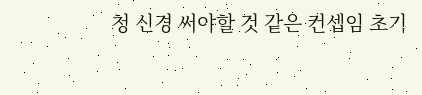청 신경 써야할 것 같은 컨셉임 초기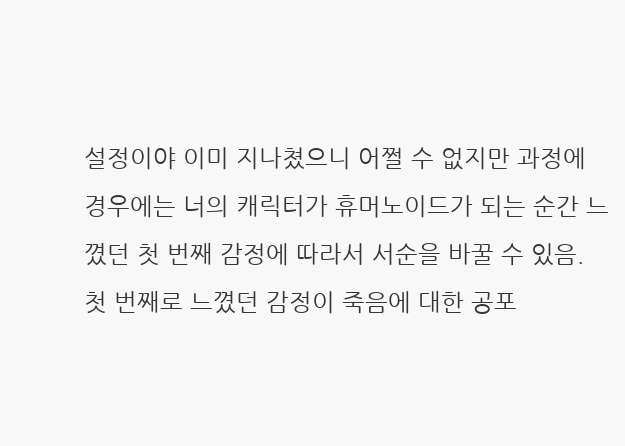설정이야 이미 지나쳤으니 어쩔 수 없지만 과정에 경우에는 너의 캐릭터가 휴머노이드가 되는 순간 느꼈던 첫 번째 감정에 따라서 서순을 바꿀 수 있음. 첫 번째로 느꼈던 감정이 죽음에 대한 공포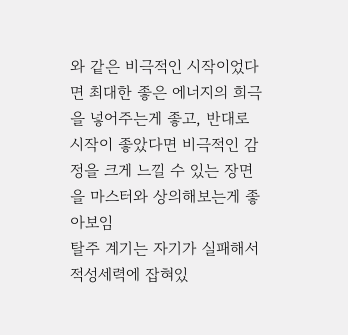와 같은 비극적인 시작이었다면 최대한 좋은 에너지의 희극을 넣어주는게 좋고, 반대로 시작이 좋았다면 비극적인 감정을 크게 느낄 수 있는 장면을 마스터와 상의해보는게 좋아보임
탈주 계기는 자기가 실패해서 적성세력에 잡혀있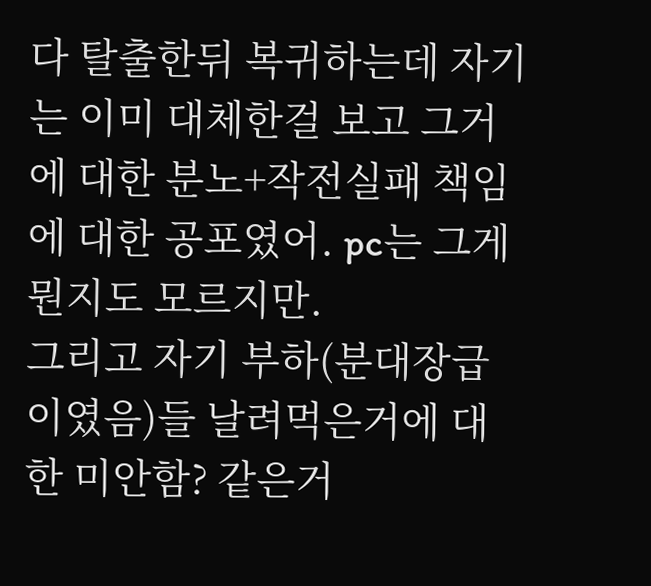다 탈출한뒤 복귀하는데 자기는 이미 대체한걸 보고 그거에 대한 분노+작전실패 책임에 대한 공포였어. pc는 그게 뭔지도 모르지만.
그리고 자기 부하(분대장급이였음)들 날려먹은거에 대한 미안함? 같은거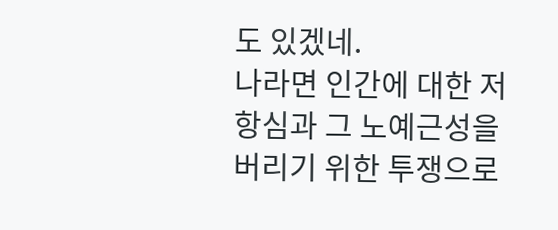도 있겠네.
나라면 인간에 대한 저항심과 그 노예근성을 버리기 위한 투쟁으로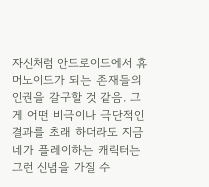자신처럼 안드로이드에서 휴머노이드가 되는 존재들의 인권을 갈구할 것 같음. 그게 어떤 비극이나 극단적인 결과를 초래 하더라도 지금 네가 플레이하는 캐릭터는 그런 신념을 가질 수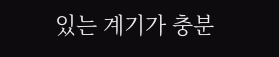있는 계기가 충분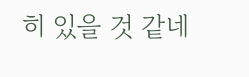히 있을 것 같네